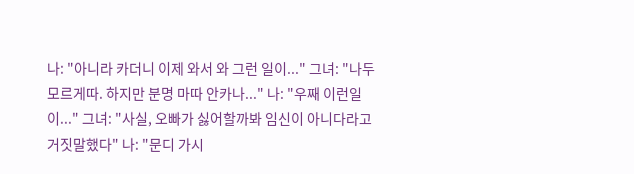나: "아니라 카더니 이제 와서 와 그런 일이..." 그녀: "나두 모르게따. 하지만 분명 마따 안카나..." 나: "우째 이런일이..." 그녀: "사실, 오빠가 싫어할까봐 임신이 아니다라고 거짓말했다" 나: "문디 가시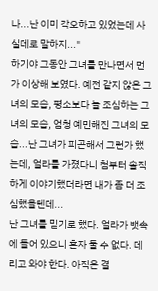나...난 이미 각오하고 있었는데 사실데로 말하지..."
하기야 그동안 그녀를 만나면서 먼가 이상해 보였다. 예전 같지 않은 그녀의 모습, 평소보다 늘 조심하는 그녀의 모습, 엄청 예민해진 그녀의 모습...난 그녀가 피곤해서 그런가 했는데, 얼라를 가졌다니 첨부터 솔직하게 이야기했더라면 내가 좀 더 조심했을텐데...
난 그녀를 믿기로 했다. 얼라가 뱃속에 들어 있으니 혼자 둘 수 없다. 데리고 와야 한다. 아직은 결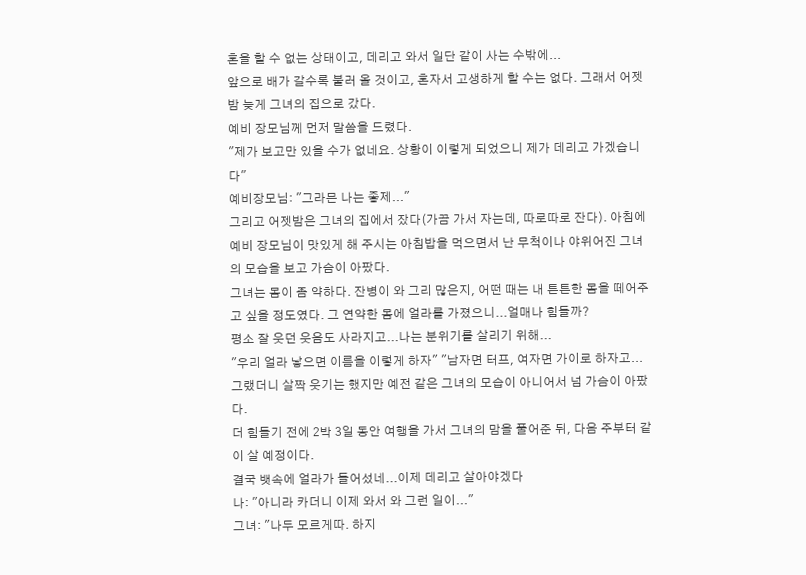혼을 할 수 없는 상태이고, 데리고 와서 일단 같이 사는 수밖에...
앞으로 배가 갈수록 불러 올 것이고, 혼자서 고생하게 할 수는 없다. 그래서 어젯밤 늦게 그녀의 집으로 갔다.
예비 장모님께 먼저 말씀을 드렸다.
"제가 보고만 있을 수가 없네요. 상황이 이렇게 되었으니 제가 데리고 가겠습니다"
예비장모님: "그라믄 나는 좋제..."
그리고 어젯밤은 그녀의 집에서 잤다(가끔 가서 자는데, 따로따로 잔다). 아침에 예비 장모님이 맛있게 해 주시는 아침밥을 먹으면서 난 무척이나 야위어진 그녀의 모습을 보고 가슴이 아팠다.
그녀는 몸이 좀 약하다. 잔병이 와 그리 많은지, 어떤 때는 내 튼튼한 몸을 떼어주고 싶을 정도였다. 그 연약한 몸에 얼라를 가졌으니...얼매나 힘들까?
평소 잘 웃던 웃음도 사라지고...나는 분위기를 살리기 위해...
"우리 얼라 낳으면 이름을 이렇게 하자" "남자면 터프, 여자면 가이로 하자고...
그랬더니 살짝 웃기는 했지만 예전 같은 그녀의 모습이 아니어서 넘 가슴이 아팠다.
더 힘들기 전에 2박 3일 동안 여행을 가서 그녀의 맘을 풀어준 뒤, 다음 주부터 같이 살 예정이다.
결국 뱃속에 얼라가 들어섰네...이제 데리고 살아야겠다
나: "아니라 카더니 이제 와서 와 그런 일이..."
그녀: "나두 모르게따. 하지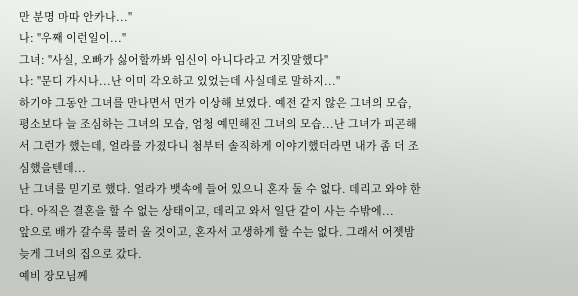만 분명 마따 안카나..."
나: "우째 이런일이..."
그녀: "사실, 오빠가 싫어할까봐 임신이 아니다라고 거짓말했다"
나: "문디 가시나...난 이미 각오하고 있었는데 사실데로 말하지..."
하기야 그동안 그녀를 만나면서 먼가 이상해 보였다. 예전 같지 않은 그녀의 모습, 평소보다 늘 조심하는 그녀의 모습, 엄청 예민해진 그녀의 모습...난 그녀가 피곤해서 그런가 했는데, 얼라를 가졌다니 첨부터 솔직하게 이야기했더라면 내가 좀 더 조심했을텐데...
난 그녀를 믿기로 했다. 얼라가 뱃속에 들어 있으니 혼자 둘 수 없다. 데리고 와야 한다. 아직은 결혼을 할 수 없는 상태이고, 데리고 와서 일단 같이 사는 수밖에...
앞으로 배가 갈수록 불러 올 것이고, 혼자서 고생하게 할 수는 없다. 그래서 어젯밤 늦게 그녀의 집으로 갔다.
예비 장모님께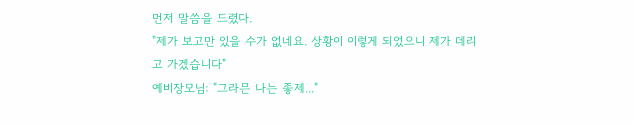먼저 말씀을 드렸다.
"제가 보고만 있을 수가 없네요. 상황이 이렇게 되었으니 제가 데리고 가겠습니다"
예비장모님: "그라믄 나는 좋제..."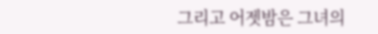그리고 어젯밤은 그녀의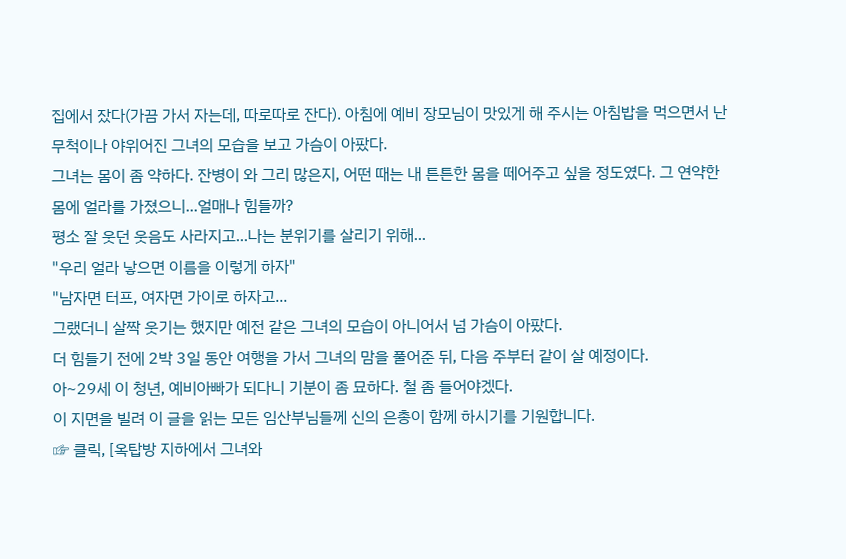집에서 잤다(가끔 가서 자는데, 따로따로 잔다). 아침에 예비 장모님이 맛있게 해 주시는 아침밥을 먹으면서 난 무척이나 야위어진 그녀의 모습을 보고 가슴이 아팠다.
그녀는 몸이 좀 약하다. 잔병이 와 그리 많은지, 어떤 때는 내 튼튼한 몸을 떼어주고 싶을 정도였다. 그 연약한 몸에 얼라를 가졌으니...얼매나 힘들까?
평소 잘 웃던 웃음도 사라지고...나는 분위기를 살리기 위해...
"우리 얼라 낳으면 이름을 이렇게 하자"
"남자면 터프, 여자면 가이로 하자고...
그랬더니 살짝 웃기는 했지만 예전 같은 그녀의 모습이 아니어서 넘 가슴이 아팠다.
더 힘들기 전에 2박 3일 동안 여행을 가서 그녀의 맘을 풀어준 뒤, 다음 주부터 같이 살 예정이다.
아~29세 이 청년, 예비아빠가 되다니 기분이 좀 묘하다. 철 좀 들어야겠다.
이 지면을 빌려 이 글을 읽는 모든 임산부님들께 신의 은총이 함께 하시기를 기원합니다.
☞ 클릭, [옥탑방 지하에서 그녀와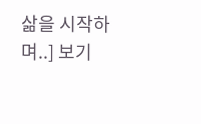삶을 시작하며..] 보기